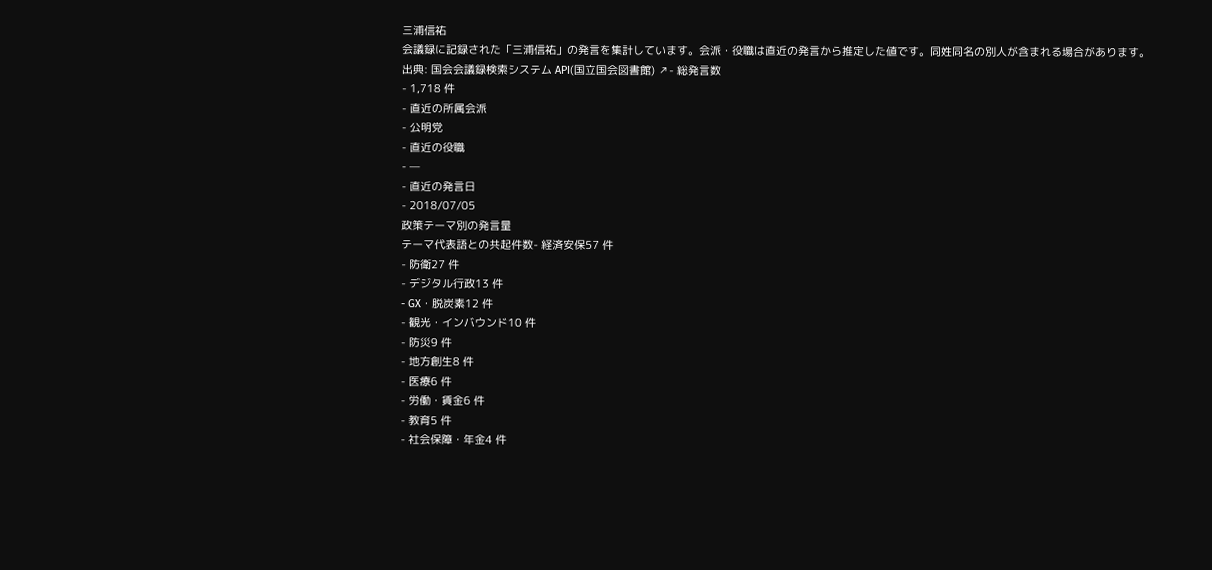三浦信祐
会議録に記録された「三浦信祐」の発言を集計しています。会派・役職は直近の発言から推定した値です。同姓同名の別人が含まれる場合があります。
出典: 国会会議録検索システム API(国立国会図書館) ↗- 総発言数
- 1,718 件
- 直近の所属会派
- 公明党
- 直近の役職
- —
- 直近の発言日
- 2018/07/05
政策テーマ別の発言量
テーマ代表語との共起件数- 経済安保57 件
- 防衛27 件
- デジタル行政13 件
- GX・脱炭素12 件
- 観光・インバウンド10 件
- 防災9 件
- 地方創生8 件
- 医療6 件
- 労働・賃金6 件
- 教育5 件
- 社会保障・年金4 件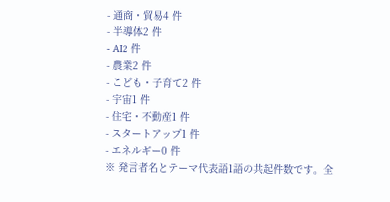- 通商・貿易4 件
- 半導体2 件
- AI2 件
- 農業2 件
- こども・子育て2 件
- 宇宙1 件
- 住宅・不動産1 件
- スタートアップ1 件
- エネルギー0 件
※ 発言者名とテーマ代表語1語の共起件数です。全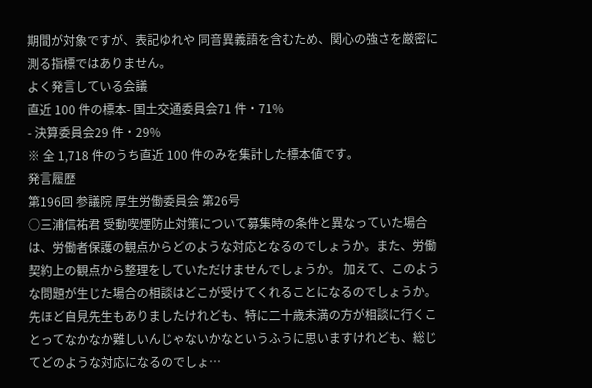期間が対象ですが、表記ゆれや 同音異義語を含むため、関心の強さを厳密に測る指標ではありません。
よく発言している会議
直近 100 件の標本- 国土交通委員会71 件・71%
- 決算委員会29 件・29%
※ 全 1,718 件のうち直近 100 件のみを集計した標本値です。
発言履歴
第196回 参議院 厚生労働委員会 第26号
○三浦信祐君 受動喫煙防止対策について募集時の条件と異なっていた場合は、労働者保護の観点からどのような対応となるのでしょうか。また、労働契約上の観点から整理をしていただけませんでしょうか。 加えて、このような問題が生じた場合の相談はどこが受けてくれることになるのでしょうか。先ほど自見先生もありましたけれども、特に二十歳未満の方が相談に行くことってなかなか難しいんじゃないかなというふうに思いますけれども、総じてどのような対応になるのでしょ…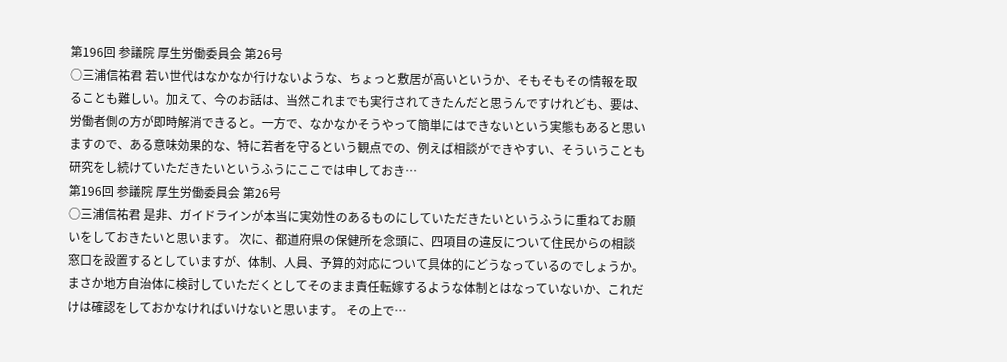第196回 参議院 厚生労働委員会 第26号
○三浦信祐君 若い世代はなかなか行けないような、ちょっと敷居が高いというか、そもそもその情報を取ることも難しい。加えて、今のお話は、当然これまでも実行されてきたんだと思うんですけれども、要は、労働者側の方が即時解消できると。一方で、なかなかそうやって簡単にはできないという実態もあると思いますので、ある意味効果的な、特に若者を守るという観点での、例えば相談ができやすい、そういうことも研究をし続けていただきたいというふうにここでは申しておき…
第196回 参議院 厚生労働委員会 第26号
○三浦信祐君 是非、ガイドラインが本当に実効性のあるものにしていただきたいというふうに重ねてお願いをしておきたいと思います。 次に、都道府県の保健所を念頭に、四項目の違反について住民からの相談窓口を設置するとしていますが、体制、人員、予算的対応について具体的にどうなっているのでしょうか。まさか地方自治体に検討していただくとしてそのまま責任転嫁するような体制とはなっていないか、これだけは確認をしておかなければいけないと思います。 その上で…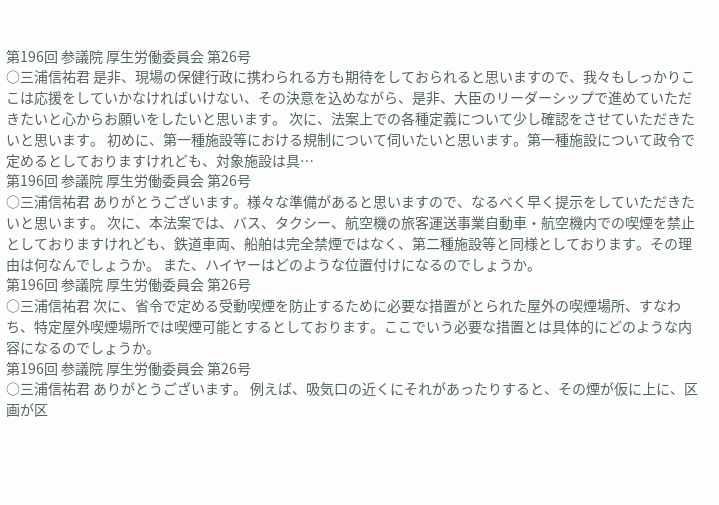第196回 参議院 厚生労働委員会 第26号
○三浦信祐君 是非、現場の保健行政に携わられる方も期待をしておられると思いますので、我々もしっかりここは応援をしていかなければいけない、その決意を込めながら、是非、大臣のリーダーシップで進めていただきたいと心からお願いをしたいと思います。 次に、法案上での各種定義について少し確認をさせていただきたいと思います。 初めに、第一種施設等における規制について伺いたいと思います。第一種施設について政令で定めるとしておりますけれども、対象施設は具…
第196回 参議院 厚生労働委員会 第26号
○三浦信祐君 ありがとうございます。様々な準備があると思いますので、なるべく早く提示をしていただきたいと思います。 次に、本法案では、バス、タクシー、航空機の旅客運送事業自動車・航空機内での喫煙を禁止としておりますけれども、鉄道車両、船舶は完全禁煙ではなく、第二種施設等と同様としております。その理由は何なんでしょうか。 また、ハイヤーはどのような位置付けになるのでしょうか。
第196回 参議院 厚生労働委員会 第26号
○三浦信祐君 次に、省令で定める受動喫煙を防止するために必要な措置がとられた屋外の喫煙場所、すなわち、特定屋外喫煙場所では喫煙可能とするとしております。ここでいう必要な措置とは具体的にどのような内容になるのでしょうか。
第196回 参議院 厚生労働委員会 第26号
○三浦信祐君 ありがとうございます。 例えば、吸気口の近くにそれがあったりすると、その煙が仮に上に、区画が区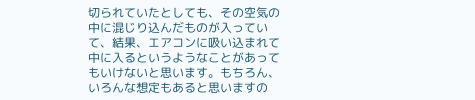切られていたとしても、その空気の中に混じり込んだものが入っていて、結果、エアコンに吸い込まれて中に入るというようなことがあってもいけないと思います。もちろん、いろんな想定もあると思いますの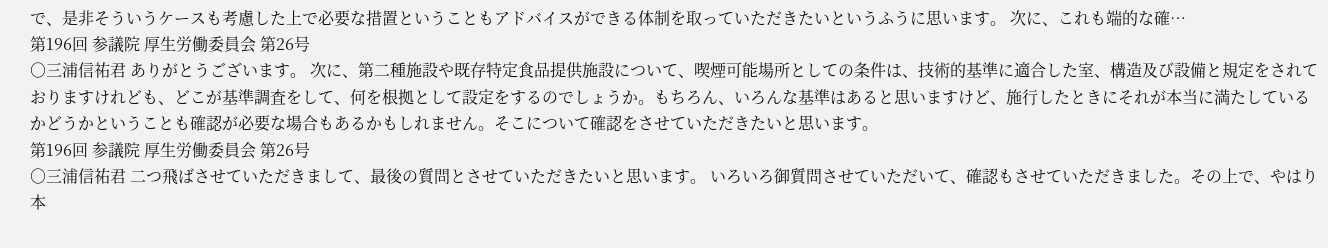で、是非そういうケースも考慮した上で必要な措置ということもアドバイスができる体制を取っていただきたいというふうに思います。 次に、これも端的な確…
第196回 参議院 厚生労働委員会 第26号
○三浦信祐君 ありがとうございます。 次に、第二種施設や既存特定食品提供施設について、喫煙可能場所としての条件は、技術的基準に適合した室、構造及び設備と規定をされておりますけれども、どこが基準調査をして、何を根拠として設定をするのでしょうか。もちろん、いろんな基準はあると思いますけど、施行したときにそれが本当に満たしているかどうかということも確認が必要な場合もあるかもしれません。そこについて確認をさせていただきたいと思います。
第196回 参議院 厚生労働委員会 第26号
○三浦信祐君 二つ飛ばさせていただきまして、最後の質問とさせていただきたいと思います。 いろいろ御質問させていただいて、確認もさせていただきました。その上で、やはり本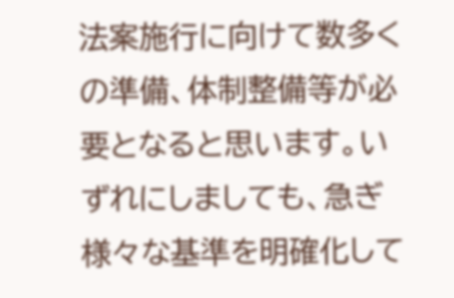法案施行に向けて数多くの準備、体制整備等が必要となると思います。いずれにしましても、急ぎ様々な基準を明確化して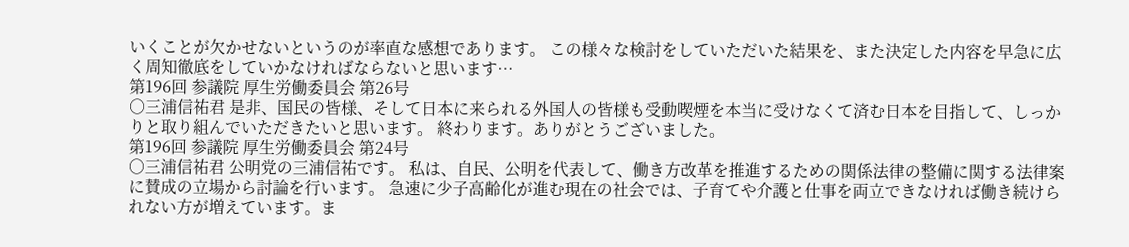いくことが欠かせないというのが率直な感想であります。 この様々な検討をしていただいた結果を、また決定した内容を早急に広く周知徹底をしていかなければならないと思います…
第196回 参議院 厚生労働委員会 第26号
○三浦信祐君 是非、国民の皆様、そして日本に来られる外国人の皆様も受動喫煙を本当に受けなくて済む日本を目指して、しっかりと取り組んでいただきたいと思います。 終わります。ありがとうございました。
第196回 参議院 厚生労働委員会 第24号
○三浦信祐君 公明党の三浦信祐です。 私は、自民、公明を代表して、働き方改革を推進するための関係法律の整備に関する法律案に賛成の立場から討論を行います。 急速に少子高齢化が進む現在の社会では、子育てや介護と仕事を両立できなければ働き続けられない方が増えています。ま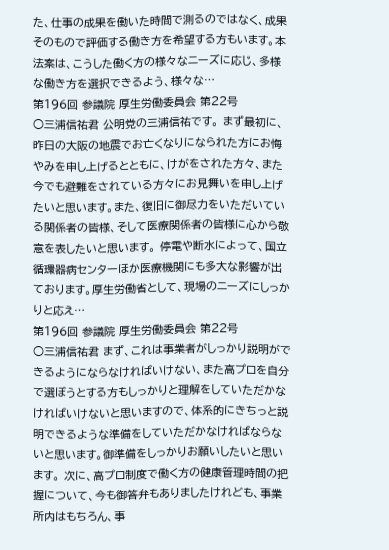た、仕事の成果を働いた時間で測るのではなく、成果そのもので評価する働き方を希望する方もいます。本法案は、こうした働く方の様々なニーズに応じ、多様な働き方を選択できるよう、様々な…
第196回 参議院 厚生労働委員会 第22号
○三浦信祐君 公明党の三浦信祐です。 まず最初に、昨日の大阪の地震でお亡くなりになられた方にお悔やみを申し上げるとともに、けがをされた方々、また今でも避難をされている方々にお見舞いを申し上げたいと思います。また、復旧に御尽力をいただいている関係者の皆様、そして医療関係者の皆様に心から敬意を表したいと思います。 停電や断水によって、国立循環器病センターほか医療機関にも多大な影響が出ております。厚生労働省として、現場のニーズにしっかりと応え…
第196回 参議院 厚生労働委員会 第22号
○三浦信祐君 まず、これは事業者がしっかり説明ができるようにならなければいけない、また高プロを自分で選ぼうとする方もしっかりと理解をしていただかなければいけないと思いますので、体系的にきちっと説明できるような準備をしていただかなければならないと思います。御準備をしっかりお願いしたいと思います。 次に、高プロ制度で働く方の健康管理時間の把握について、今も御答弁もありましたけれども、事業所内はもちろん、事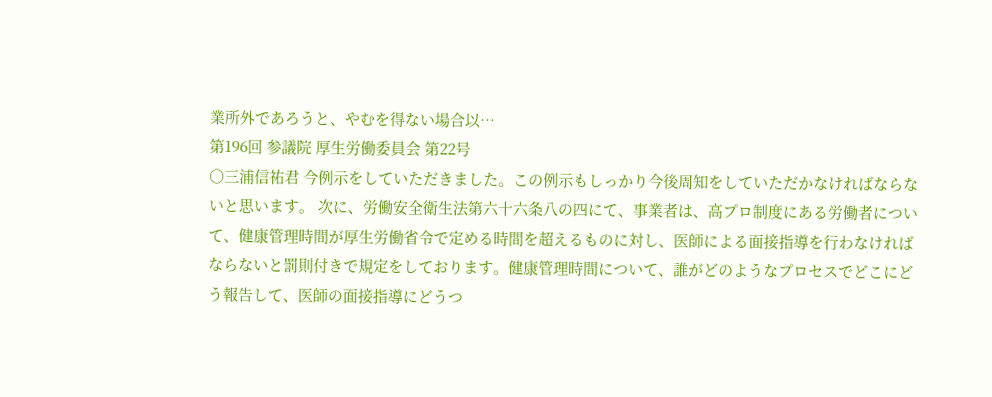業所外であろうと、やむを得ない場合以…
第196回 参議院 厚生労働委員会 第22号
○三浦信祐君 今例示をしていただきました。この例示もしっかり今後周知をしていただかなければならないと思います。 次に、労働安全衛生法第六十六条八の四にて、事業者は、高プロ制度にある労働者について、健康管理時間が厚生労働省令で定める時間を超えるものに対し、医師による面接指導を行わなければならないと罰則付きで規定をしております。健康管理時間について、誰がどのようなプロセスでどこにどう報告して、医師の面接指導にどうつ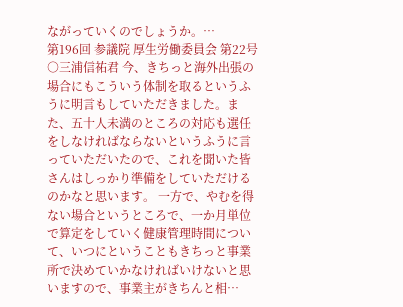ながっていくのでしょうか。…
第196回 参議院 厚生労働委員会 第22号
○三浦信祐君 今、きちっと海外出張の場合にもこういう体制を取るというふうに明言もしていただきました。また、五十人未満のところの対応も選任をしなければならないというふうに言っていただいたので、これを聞いた皆さんはしっかり準備をしていただけるのかなと思います。 一方で、やむを得ない場合というところで、一か月単位で算定をしていく健康管理時間について、いつにということもきちっと事業所で決めていかなければいけないと思いますので、事業主がきちんと相…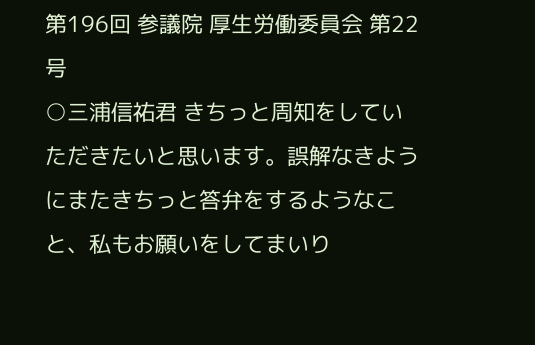第196回 参議院 厚生労働委員会 第22号
○三浦信祐君 きちっと周知をしていただきたいと思います。誤解なきようにまたきちっと答弁をするようなこと、私もお願いをしてまいり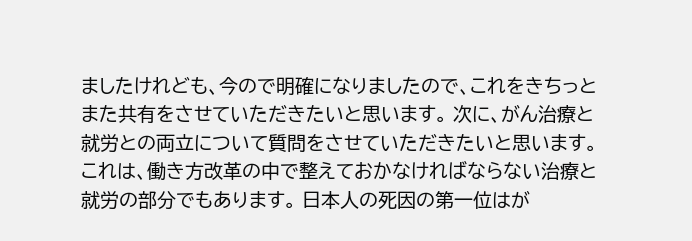ましたけれども、今ので明確になりましたので、これをきちっとまた共有をさせていただきたいと思います。 次に、がん治療と就労との両立について質問をさせていただきたいと思います。これは、働き方改革の中で整えておかなければならない治療と就労の部分でもあります。 日本人の死因の第一位はが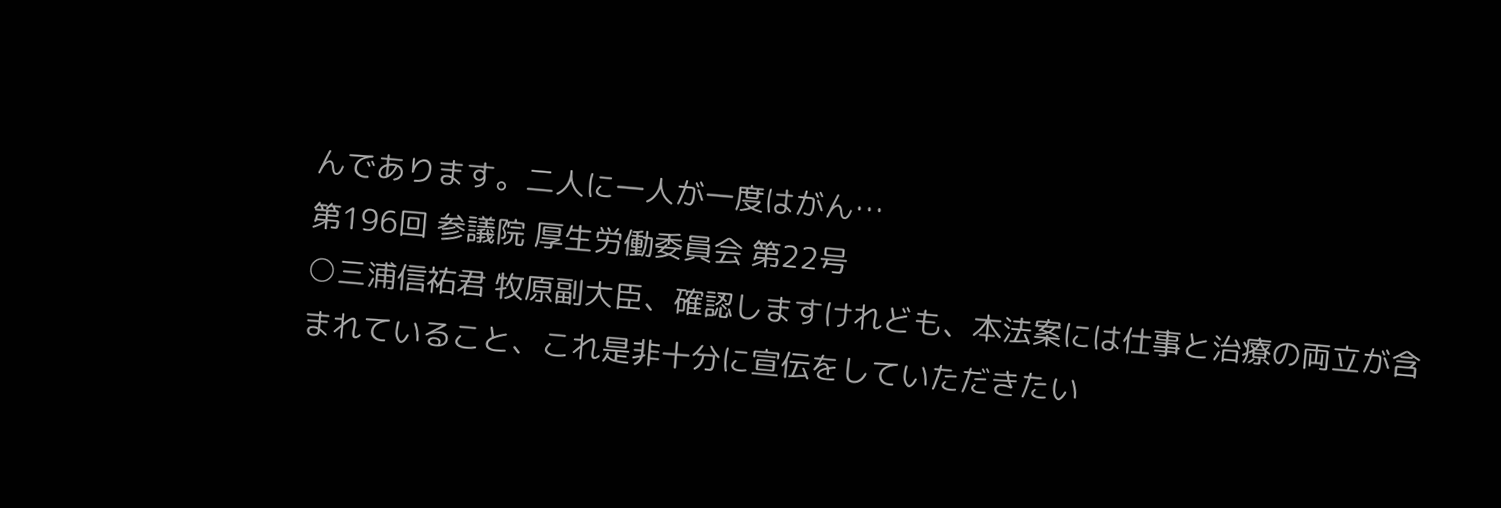んであります。二人に一人が一度はがん…
第196回 参議院 厚生労働委員会 第22号
○三浦信祐君 牧原副大臣、確認しますけれども、本法案には仕事と治療の両立が含まれていること、これ是非十分に宣伝をしていただきたい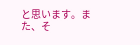と思います。また、そ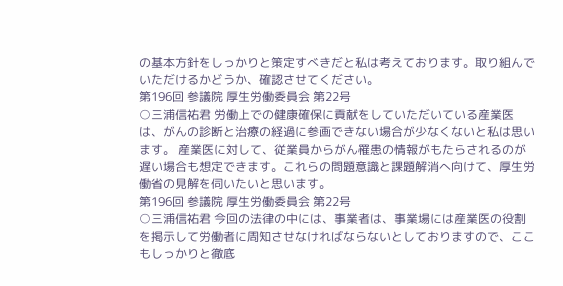の基本方針をしっかりと策定すべきだと私は考えております。取り組んでいただけるかどうか、確認させてください。
第196回 参議院 厚生労働委員会 第22号
○三浦信祐君 労働上での健康確保に貢献をしていただいている産業医は、がんの診断と治療の経過に参画できない場合が少なくないと私は思います。 産業医に対して、従業員からがん罹患の情報がもたらされるのが遅い場合も想定できます。これらの問題意識と課題解消へ向けて、厚生労働省の見解を伺いたいと思います。
第196回 参議院 厚生労働委員会 第22号
○三浦信祐君 今回の法律の中には、事業者は、事業場には産業医の役割を掲示して労働者に周知させなければならないとしておりますので、ここもしっかりと徹底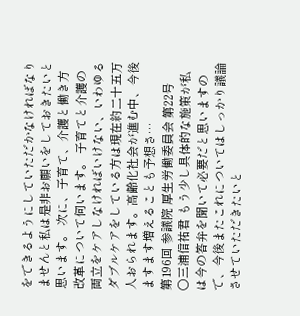をできるようにしていただかなければなりませんと私は是非お願いをしておきたいと思います。 次に、子育て、介護と働き方改革について伺います。 子育てと介護の両立をケアしなければいけない、いわゆるダブルケアをしている方は現在約二十五万人おられます。高齢化社会が進む中、今後ますます増えることも予想さ…
第196回 参議院 厚生労働委員会 第22号
○三浦信祐君 もう少し具体的な施策が私は今の答弁を聞いて必要だと思いますので、今後またこれについてはしっかり議論させていただきたいと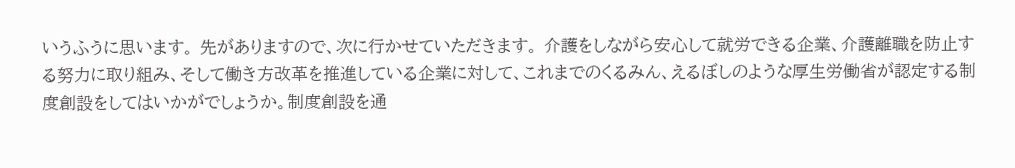いうふうに思います。 先がありますので、次に行かせていただきます。 介護をしながら安心して就労できる企業、介護離職を防止する努力に取り組み、そして働き方改革を推進している企業に対して、これまでのくるみん、えるぼしのような厚生労働省が認定する制度創設をしてはいかがでしょうか。制度創設を通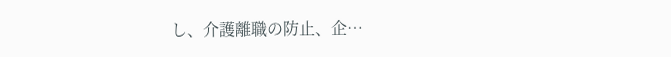し、介護離職の防止、企…